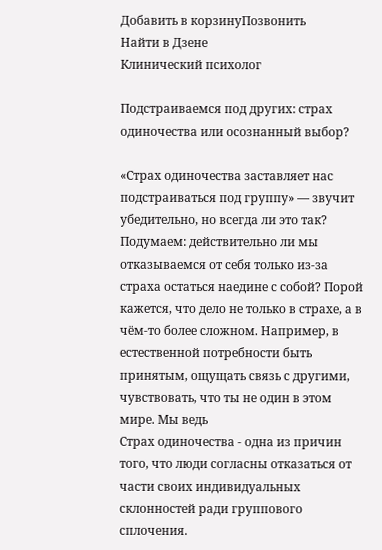Добавить в корзинуПозвонить
Найти в Дзене
Клинический психолог

Подстраиваемся под других: страх одиночества или осознанный выбор?

«Страх одиночества заставляет нас подстраиваться под группу» — звучит убедительно, но всегда ли это так?
Подумаем: действительно ли мы отказываемся от себя только из‑за страха остаться наедине с собой? Порой кажется, что дело не только в страхе, а в чём‑то более сложном. Например, в естественной потребности быть принятым, ощущать связь с другими, чувствовать, что ты не один в этом мире. Мы ведь
Страх одиночества - одна из причин того, что люди согласны отказаться от части своих индивидуальных склонностей ради группового сплочения.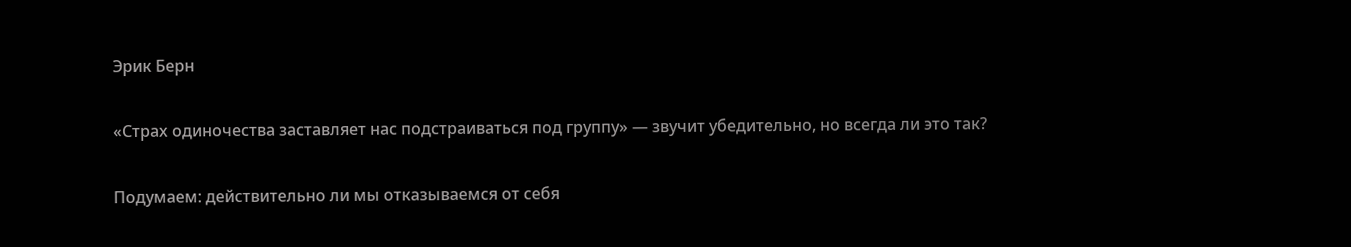Эрик Берн

«Страх одиночества заставляет нас подстраиваться под группу» — звучит убедительно, но всегда ли это так?

Подумаем: действительно ли мы отказываемся от себя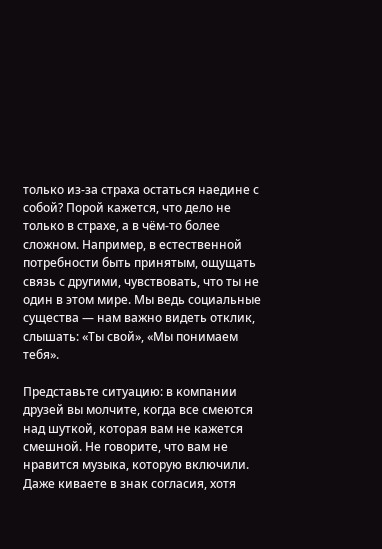только из‑за страха остаться наедине с собой? Порой кажется, что дело не только в страхе, а в чём‑то более сложном. Например, в естественной потребности быть принятым, ощущать связь с другими, чувствовать, что ты не один в этом мире. Мы ведь социальные существа — нам важно видеть отклик, слышать: «Ты свой», «Мы понимаем тебя».

Представьте ситуацию: в компании друзей вы молчите, когда все смеются над шуткой, которая вам не кажется смешной. Не говорите, что вам не нравится музыка, которую включили. Даже киваете в знак согласия, хотя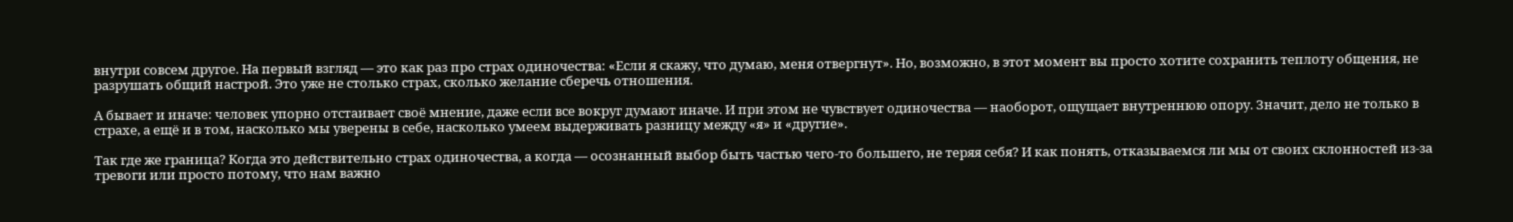внутри совсем другое. На первый взгляд — это как раз про страх одиночества: «Если я скажу, что думаю, меня отвергнут». Но, возможно, в этот момент вы просто хотите сохранить теплоту общения, не разрушать общий настрой. Это уже не столько страх, сколько желание сберечь отношения.

А бывает и иначе: человек упорно отстаивает своё мнение, даже если все вокруг думают иначе. И при этом не чувствует одиночества — наоборот, ощущает внутреннюю опору. Значит, дело не только в страхе, а ещё и в том, насколько мы уверены в себе, насколько умеем выдерживать разницу между «я» и «другие».

Так где же граница? Когда это действительно страх одиночества, а когда — осознанный выбор быть частью чего‑то большего, не теряя себя? И как понять, отказываемся ли мы от своих склонностей из‑за тревоги или просто потому, что нам важно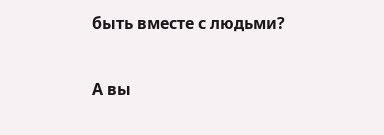быть вместе с людьми?

А вы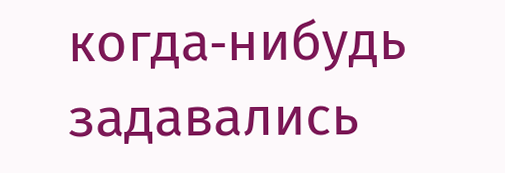когда‑нибудь задавались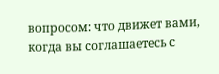вопросом: что движет вами, когда вы соглашаетесь с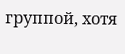группой, хотя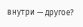внутри — другое?